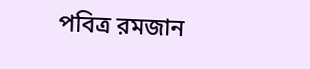পবিত্র রমজান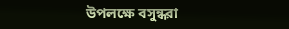উপলক্ষে বসুন্ধরা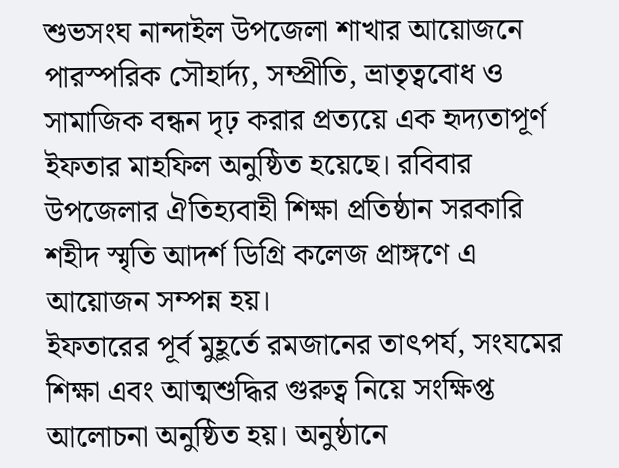শুভসংঘ নান্দাইল উপজেলা শাখার আয়োজনে পারস্পরিক সৌহার্দ্য, সম্প্রীতি, ভ্রাতৃত্ববোধ ও সামাজিক বন্ধন দৃঢ় করার প্রত্যয়ে এক হৃদ্যতাপূর্ণ ইফতার মাহফিল অনুষ্ঠিত হয়েছে। রবিবার উপজেলার ঐতিহ্যবাহী শিক্ষা প্রতিষ্ঠান সরকারি শহীদ স্মৃতি আদর্শ ডিগ্রি কলেজ প্রাঙ্গণে এ আয়োজন সম্পন্ন হয়।
ইফতারের পূর্ব মুহূর্তে রমজানের তাৎপর্য, সংযমের শিক্ষা এবং আত্মশুদ্ধির গুরুত্ব নিয়ে সংক্ষিপ্ত আলোচনা অনুষ্ঠিত হয়। অনুষ্ঠানে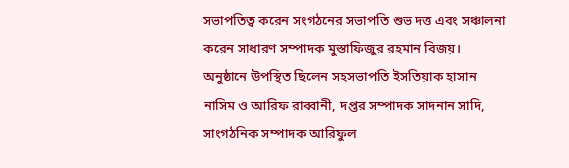সভাপতিত্ব করেন সংগঠনের সভাপতি শুভ দত্ত এবং সঞ্চালনা করেন সাধারণ সম্পাদক মুস্তাফিজুর রহমান বিজয়।
অনুষ্ঠানে উপস্থিত ছিলেন সহসভাপতি ইসতিয়াক হাসান নাসিম ও আরিফ রাব্বানী, দপ্তর সম্পাদক সাদনান সাদি, সাংগঠনিক সম্পাদক আরিফুল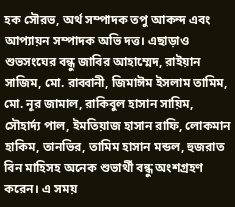হক সৌরভ, অর্থ সম্পাদক তপু আকন্দ এবং আপ্যায়ন সম্পাদক অভি দত্ত। এছাড়াও শুভসংঘের বন্ধু জাবির আহাম্মেদ, রাইয়ান সাজিম, মো. রাব্বানী, জিমাঈম ইসলাম তামিম, মো. নূর জামাল, রাকিবুল হাসান সায়িম, সৌহার্দ্য পাল, ইমতিয়াজ হাসান রাফি, লোকমান হাকিম, তানভির, তামিম হাসান মন্ডল, হুজরাত বিন মাহিসহ অনেক শুভার্থী বন্ধু অংশগ্রহণ করেন। এ সময়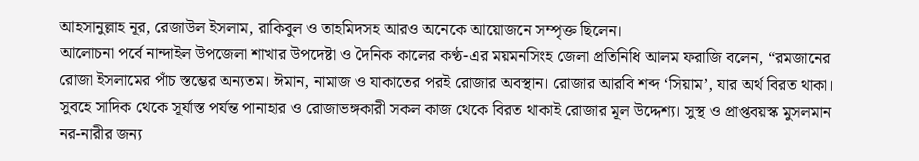আহসানুল্লাহ নূর, রেজাউল ইসলাম, রাকিবুল ও তাহমিদসহ আরও অনেকে আয়োজনে সম্পৃক্ত ছিলেন।
আলোচনা পর্বে নান্দাইল উপজেলা শাখার উপদেষ্টা ও দৈনিক কালের কণ্ঠ-এর ময়মনসিংহ জেলা প্রতিনিধি আলম ফরাজি বলেন, “রমজানের রোজা ইসলামের পাঁচ স্তম্ভের অন্যতম। ঈমান, নামাজ ও যাকাতের পরই রোজার অবস্থান। রোজার আরবি শব্দ ‘সিয়াম’, যার অর্থ বিরত থাকা। সুবহে সাদিক থেকে সূর্যাস্ত পর্যন্ত পানাহার ও রোজাভঙ্গকারী সকল কাজ থেকে বিরত থাকাই রোজার মূল উদ্দেশ্য। সুস্থ ও প্রাপ্তবয়স্ক মুসলমান নর-নারীর জন্য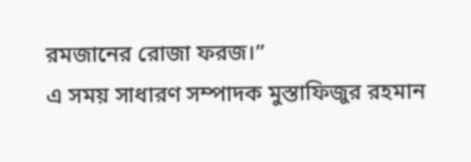রমজানের রোজা ফরজ।”
এ সময় সাধারণ সম্পাদক মুস্তাফিজুর রহমান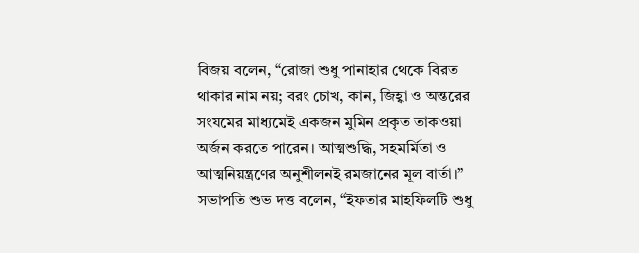বিজয় বলেন, “রোজা শুধু পানাহার থেকে বিরত থাকার নাম নয়; বরং চোখ, কান, জিহ্বা ও অন্তরের সংযমের মাধ্যমেই একজন মুমিন প্রকৃত তাকওয়া অর্জন করতে পারেন। আত্মশুদ্ধি, সহমর্মিতা ও আত্মনিয়ন্ত্রণের অনুশীলনই রমজানের মূল বার্তা।”
সভাপতি শুভ দত্ত বলেন, “ইফতার মাহফিলটি শুধু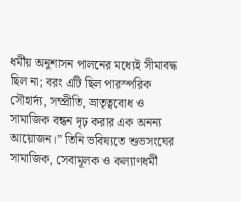ধর্মীয় অনুশাসন পালনের মধ্যেই সীমাবদ্ধ ছিল না; বরং এটি ছিল পারস্পরিক সৌহার্দ্য, সম্প্রীতি, ভ্রাতৃত্ববোধ ও সামাজিক বন্ধন দৃঢ় করার এক অনন্য আয়োজন।” তিনি ভবিষ্যতে শুভসংঘের সামাজিক, সেবামূলক ও কল্যাণধর্মী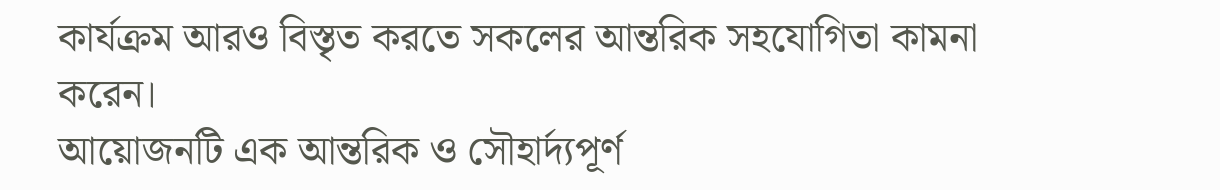কার্যক্রম আরও বিস্তৃত করতে সকলের আন্তরিক সহযোগিতা কামনা করেন।
আয়োজনটি এক আন্তরিক ও সৌহার্দ্যপূর্ণ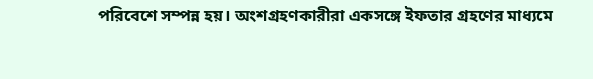পরিবেশে সম্পন্ন হয়। অংশগ্রহণকারীরা একসঙ্গে ইফতার গ্রহণের মাধ্যমে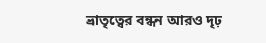ভ্রাতৃত্বের বন্ধন আরও দৃঢ়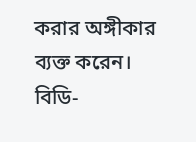করার অঙ্গীকার ব্যক্ত করেন।
বিডি-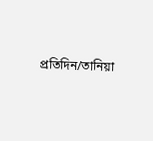প্রতিদিন/তানিয়া